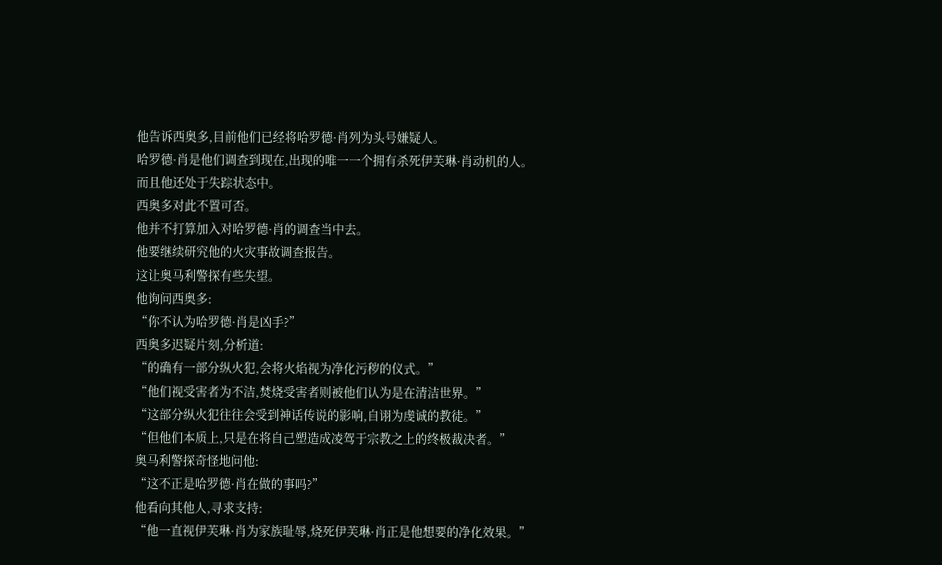他告诉西奥多,目前他们已经将哈罗德·肖列为头号嫌疑人。
哈罗德·肖是他们调查到现在,出现的唯一一个拥有杀死伊芙琳·肖动机的人。
而且他还处于失踪状态中。
西奥多对此不置可否。
他并不打算加入对哈罗德·肖的调查当中去。
他要继续研究他的火灾事故调查报告。
这让奥马利警探有些失望。
他询问西奥多:
“你不认为哈罗德·肖是凶手?”
西奥多迟疑片刻,分析道:
“的确有一部分纵火犯,会将火焰视为净化污秽的仪式。”
“他们视受害者为不洁,焚烧受害者则被他们认为是在清洁世界。”
“这部分纵火犯往往会受到神话传说的影响,自诩为虔诚的教徒。”
“但他们本质上,只是在将自己塑造成凌驾于宗教之上的终极裁决者。”
奥马利警探奇怪地问他:
“这不正是哈罗德·肖在做的事吗?”
他看向其他人,寻求支持:
“他一直视伊芙琳·肖为家族耻辱,烧死伊芙琳·肖正是他想要的净化效果。”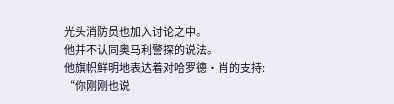光头消防员也加入讨论之中。
他并不认同奥马利警探的说法。
他旗帜鲜明地表达着对哈罗德·肖的支持:
“你刚刚也说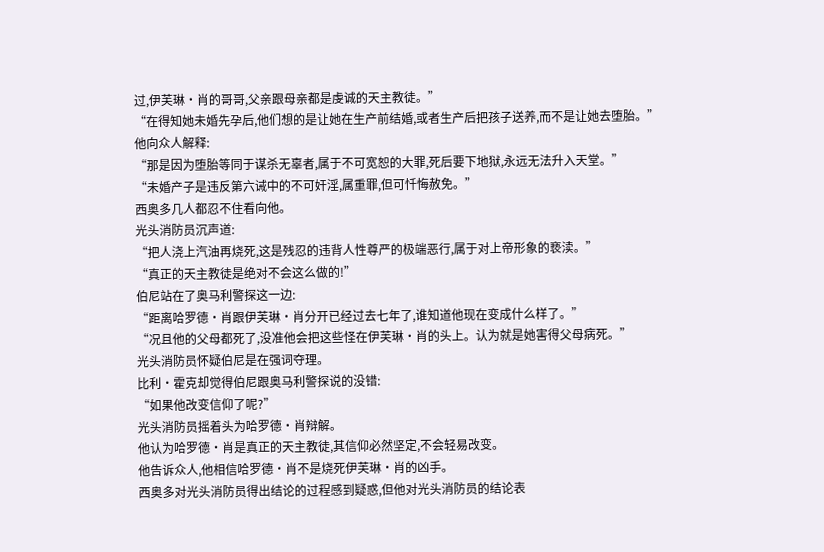过,伊芙琳·肖的哥哥,父亲跟母亲都是虔诚的天主教徒。”
“在得知她未婚先孕后,他们想的是让她在生产前结婚,或者生产后把孩子送养,而不是让她去堕胎。”
他向众人解释:
“那是因为堕胎等同于谋杀无辜者,属于不可宽恕的大罪,死后要下地狱,永远无法升入天堂。”
“未婚产子是违反第六诫中的不可奸淫,属重罪,但可忏悔赦免。”
西奥多几人都忍不住看向他。
光头消防员沉声道:
“把人浇上汽油再烧死,这是残忍的违背人性尊严的极端恶行,属于对上帝形象的亵渎。”
“真正的天主教徒是绝对不会这么做的!”
伯尼站在了奥马利警探这一边:
“距离哈罗德·肖跟伊芙琳·肖分开已经过去七年了,谁知道他现在变成什么样了。”
“况且他的父母都死了,没准他会把这些怪在伊芙琳·肖的头上。认为就是她害得父母病死。”
光头消防员怀疑伯尼是在强词夺理。
比利·霍克却觉得伯尼跟奥马利警探说的没错:
“如果他改变信仰了呢?”
光头消防员摇着头为哈罗德·肖辩解。
他认为哈罗德·肖是真正的天主教徒,其信仰必然坚定,不会轻易改变。
他告诉众人,他相信哈罗德·肖不是烧死伊芙琳·肖的凶手。
西奥多对光头消防员得出结论的过程感到疑惑,但他对光头消防员的结论表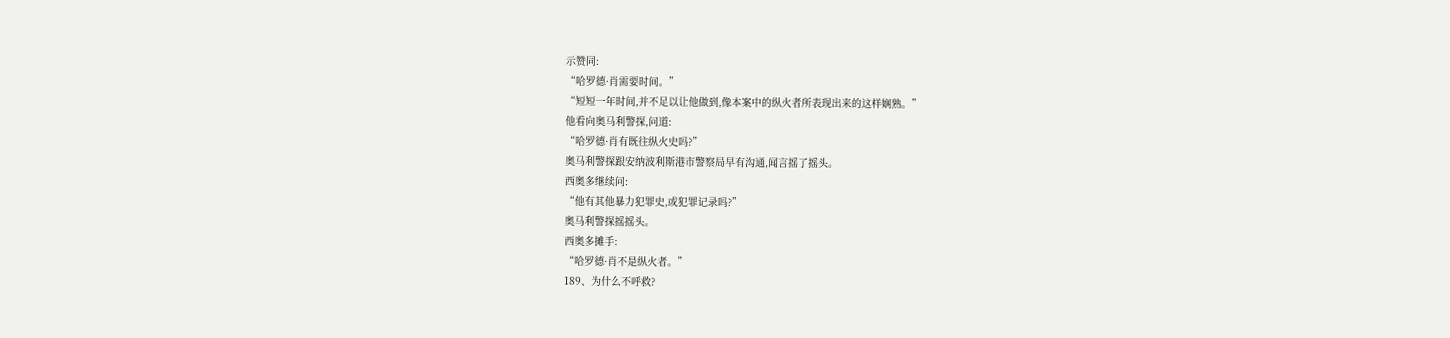示赞同:
“哈罗德·肖需要时间。”
“短短一年时间,并不足以让他做到,像本案中的纵火者所表现出来的这样娴熟。”
他看向奥马利警探,问道:
“哈罗德·肖有既往纵火史吗?”
奥马利警探跟安纳波利斯港市警察局早有沟通,闻言摇了摇头。
西奥多继续问:
“他有其他暴力犯罪史,或犯罪记录吗?”
奥马利警探摇摇头。
西奥多摊手:
“哈罗德·肖不是纵火者。”
189、为什么不呼救?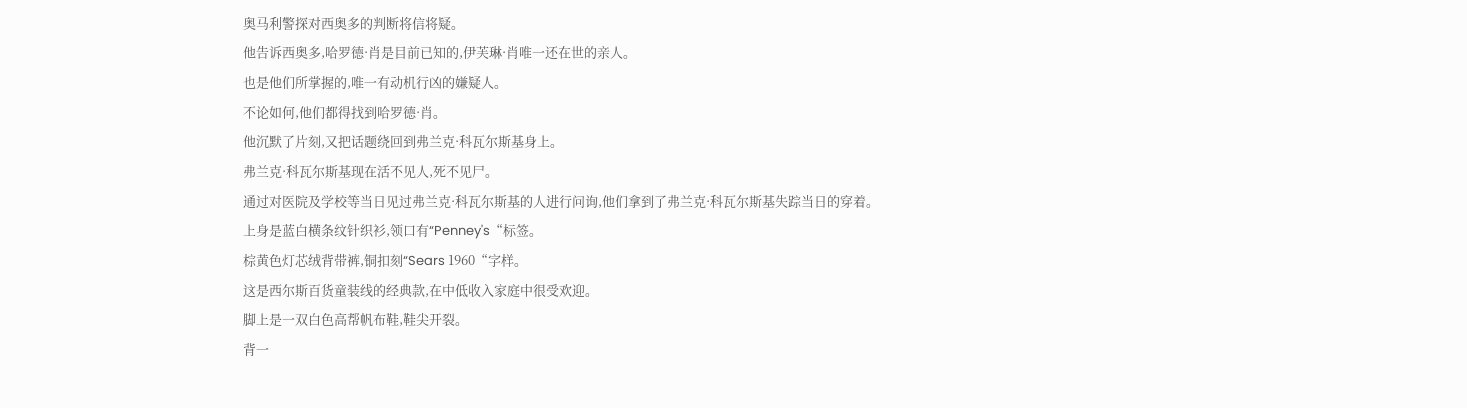奥马利警探对西奥多的判断将信将疑。
他告诉西奥多,哈罗德·肖是目前已知的,伊芙琳·肖唯一还在世的亲人。
也是他们所掌握的,唯一有动机行凶的嫌疑人。
不论如何,他们都得找到哈罗德·肖。
他沉默了片刻,又把话题绕回到弗兰克·科瓦尔斯基身上。
弗兰克·科瓦尔斯基现在活不见人,死不见尸。
通过对医院及学校等当日见过弗兰克·科瓦尔斯基的人进行问询,他们拿到了弗兰克·科瓦尔斯基失踪当日的穿着。
上身是蓝白横条纹针织衫,领口有“Penney's“标签。
棕黄色灯芯绒背带裤,铜扣刻“Sears 1960“字样。
这是西尔斯百货童装线的经典款,在中低收入家庭中很受欢迎。
脚上是一双白色高帮帆布鞋,鞋尖开裂。
背一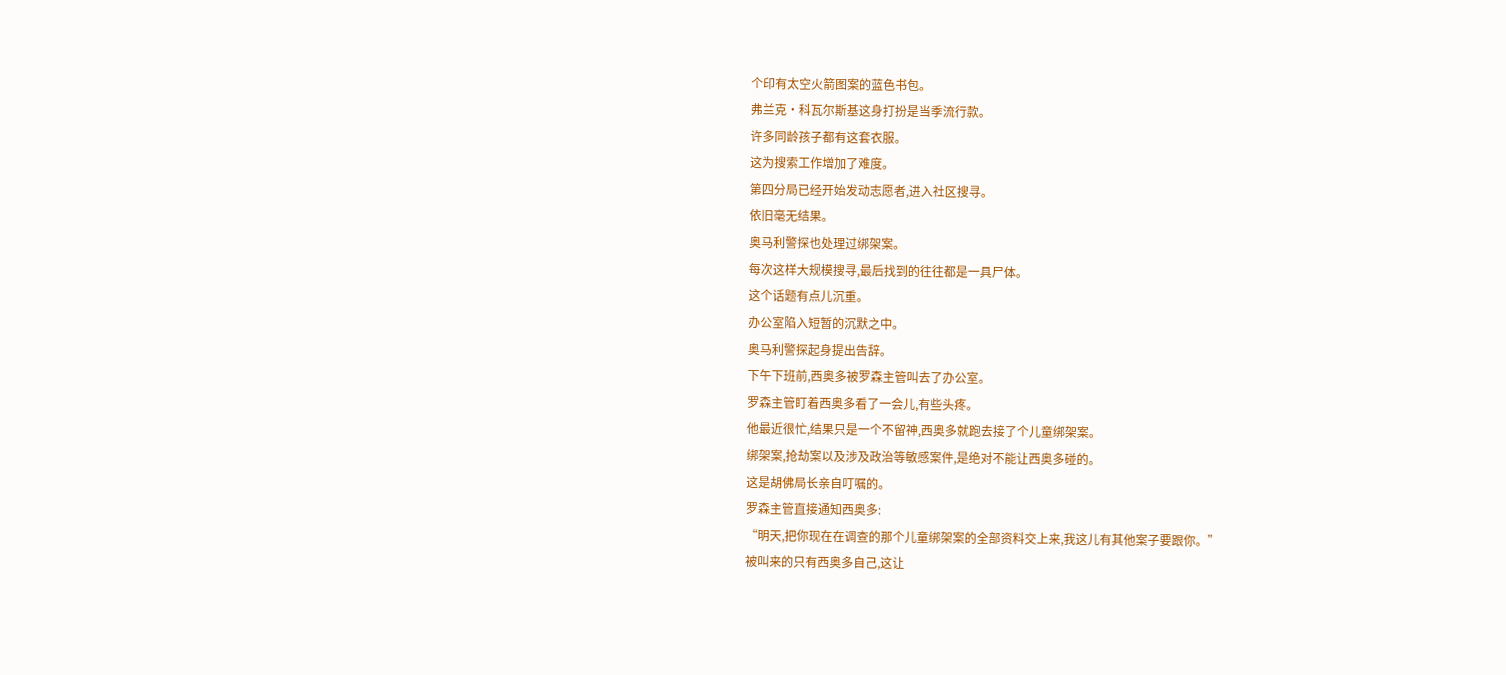个印有太空火箭图案的蓝色书包。
弗兰克·科瓦尔斯基这身打扮是当季流行款。
许多同龄孩子都有这套衣服。
这为搜索工作增加了难度。
第四分局已经开始发动志愿者,进入社区搜寻。
依旧毫无结果。
奥马利警探也处理过绑架案。
每次这样大规模搜寻,最后找到的往往都是一具尸体。
这个话题有点儿沉重。
办公室陷入短暂的沉默之中。
奥马利警探起身提出告辞。
下午下班前,西奥多被罗森主管叫去了办公室。
罗森主管盯着西奥多看了一会儿,有些头疼。
他最近很忙,结果只是一个不留神,西奥多就跑去接了个儿童绑架案。
绑架案,抢劫案以及涉及政治等敏感案件,是绝对不能让西奥多碰的。
这是胡佛局长亲自叮嘱的。
罗森主管直接通知西奥多:
“明天,把你现在在调查的那个儿童绑架案的全部资料交上来,我这儿有其他案子要跟你。”
被叫来的只有西奥多自己,这让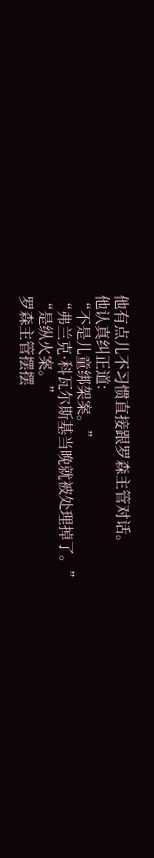他有点儿不习惯直接跟罗森主管对话。
他认真纠正道:
“不是儿童绑架案。”
“弗兰克·科瓦尔斯基当晚就被处理掉了。”
“是纵火案。”
罗森主管摆摆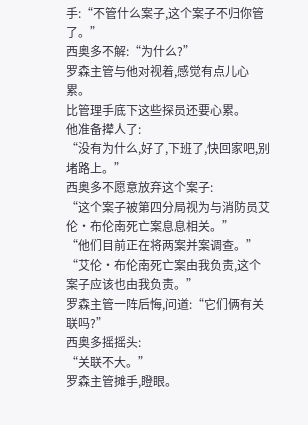手:“不管什么案子,这个案子不归你管了。”
西奥多不解:“为什么?”
罗森主管与他对视着,感觉有点儿心累。
比管理手底下这些探员还要心累。
他准备撵人了:
“没有为什么,好了,下班了,快回家吧,别堵路上。”
西奥多不愿意放弃这个案子:
“这个案子被第四分局视为与消防员艾伦·布伦南死亡案息息相关。”
“他们目前正在将两案并案调查。”
“艾伦·布伦南死亡案由我负责,这个案子应该也由我负责。”
罗森主管一阵后悔,问道:“它们俩有关联吗?”
西奥多摇摇头:
“关联不大。”
罗森主管摊手,瞪眼。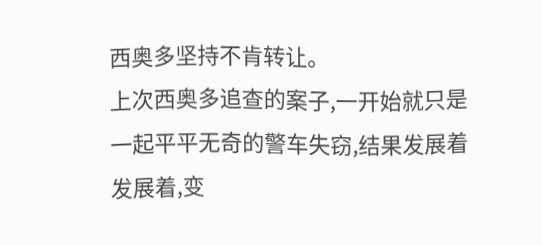西奥多坚持不肯转让。
上次西奥多追查的案子,一开始就只是一起平平无奇的警车失窃,结果发展着发展着,变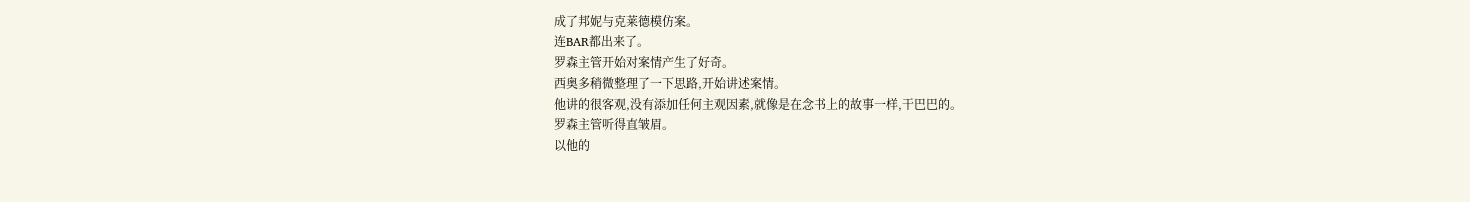成了邦妮与克莱德模仿案。
连BAR都出来了。
罗森主管开始对案情产生了好奇。
西奥多稍微整理了一下思路,开始讲述案情。
他讲的很客观,没有添加任何主观因素,就像是在念书上的故事一样,干巴巴的。
罗森主管听得直皱眉。
以他的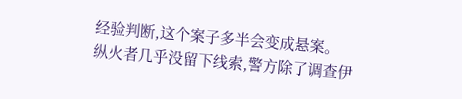经验判断,这个案子多半会变成悬案。
纵火者几乎没留下线索,警方除了调查伊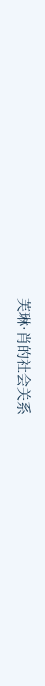芙琳·肖的社会关系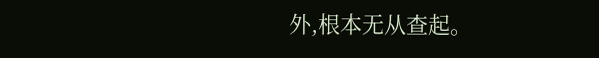外,根本无从查起。